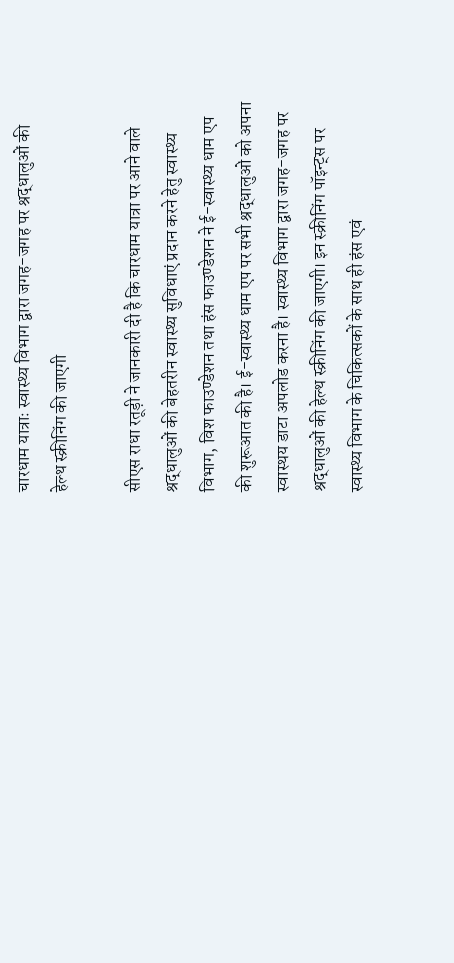चारधाम यात्राः स्वास्थ्य विभाग द्वारा जगह-जगह पर श्रद्धालुओं की हेल्थ स्क्रीनिंग की जाएगी

सीएस राधा रतूड़ी ने जानकारी दी है कि चारधाम यात्रा पर आने वाले श्रद्धालुओं की बेहतरीन स्वास्थ्य सुविधाएं प्रदान करने हेतु स्वास्थ्य विभाग, विश फाउण्डेशन तथा हंस फाउण्डेशन ने ई-स्वास्थ्य धाम एप की शुरूआत की है। ई-स्वास्थ्य धाम एप पर सभी श्रद्धालुओं को अपना स्वास्थय डाटा अपलोड करना है। स्वास्थ्य विभाग द्वारा जगह-जगह पर श्रद्धालुओं की हेल्थ स्क्रीनिंग की जाएगी। इन स्क्रीनिंग पॉइन्ट्स पर स्वास्थ्य विभाग के चिकित्सकों के साथ ही हंस एवं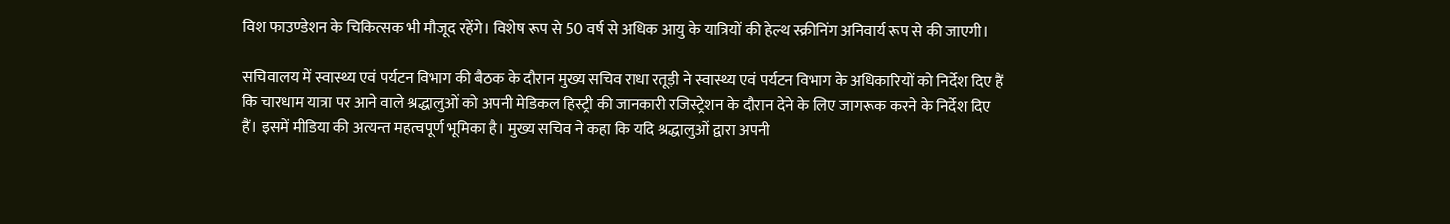विश फाउण्डेशन के चिकित्सक भी मौजूद रहेंगे। विशेष रूप से 50 वर्ष से अधिक आयु के यात्रियों की हेल्थ स्क्रीनिंग अनिवार्य रूप से की जाएगी।

सचिवालय में स्वास्थ्य एवं पर्यटन विभाग की बैठक के दौरान मुख्य सचिव राधा रतूड़ी ने स्वास्थ्य एवं पर्यटन विभाग के अधिकारियों को निर्देश दिए हैं कि चारधाम यात्रा पर आने वाले श्रद्धालुओं को अपनी मेडिकल हिस्ट्री की जानकारी रजिस्ट्रेशन के दौरान देने के लिए जागरूक करने के निर्देश दिए हैं। इसमें मीडिया की अत्यन्त महत्वपूर्ण भूमिका है। मुख्य सचिव ने कहा कि यदि श्रद्धालुओं द्वारा अपनी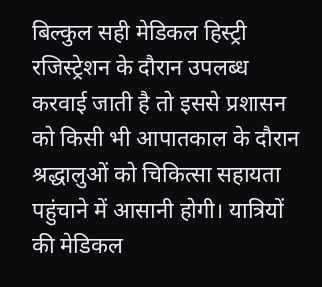बिल्कुल सही मेडिकल हिस्ट्री रजिस्ट्रेशन के दौरान उपलब्ध करवाई जाती है तो इससे प्रशासन को किसी भी आपातकाल के दौरान श्रद्धालुओं को चिकित्सा सहायता पहुंचाने में आसानी होगी। यात्रियों की मेडिकल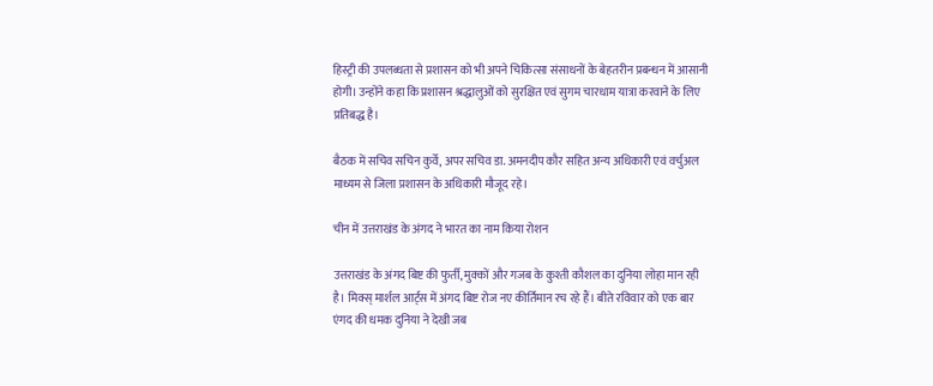हिस्ट्री की उपलब्धता से प्रशासन को भी अपने चिकित्सा संसाधनों के बेहतरीन प्रबन्धन में आसानी होगी। उन्होंने कहा कि प्रशासन श्रद्धालुओं को सुरक्षित एवं सुगम चारधाम यात्रा करवाने के लिए प्रतिबद्ध है।

बैठक में सचिव सचिन कुर्वे, अपर सचिव डा. अमनदीप कौर सहित अन्य अधिकारी एवं वर्चुअल माध्यम से जिला प्रशासन के अधिकारी मौजूद रहे।

चीन में उत्तराखंड के अंगद ने भारत का नाम किया रोशन

उत्तराखंड के अंगद बिष्ट की फुर्ती, मुक्कों और गजब के कुश्ती कौशल का दुनिया लोहा मान रही है। मिक्स् मार्शल आर्ट्स में अंगद बिष्ट रोज नए कीर्तिमान रच रहे हैं। बीते रविवार को एक बार एंगद की धमक दुनिया ने देखी जब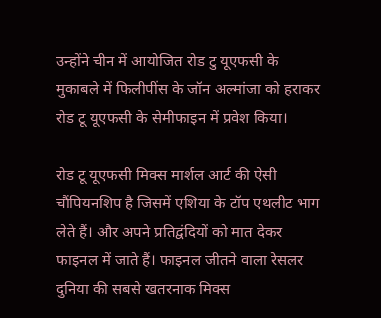उन्होंने चीन में आयोजित रोड टु यूएफसी के मुकाबले में फिलीपींस के जॉन अल्मांजा को हराकर रोड टू यूएफसी के सेमीफाइन में प्रवेश किया।

रोड टू यूएफसी मिक्स मार्शल आर्ट की ऐसी चौंपियनशिप है जिसमें एशिया के टॉप एथलीट भाग लेते हैं। और अपने प्रतिद्वंदियों को मात देकर फाइनल में जाते हैं। फाइनल जीतने वाला रेसलर दुनिया की सबसे खतरनाक मिक्स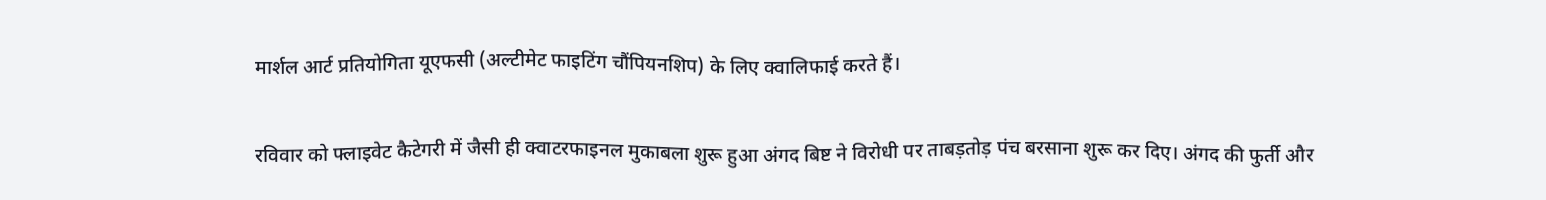मार्शल आर्ट प्रतियोगिता यूएफसी (अल्टीमेट फाइटिंग चौंपियनशिप) के लिए क्वालिफाई करते हैं।

रविवार को फ्लाइवेट कैटेगरी में जैसी ही क्वाटरफाइनल मुकाबला शुरू हुआ अंगद बिष्ट ने विरोधी पर ताबड़तोड़ पंच बरसाना शुरू कर दिए। अंगद की फुर्ती और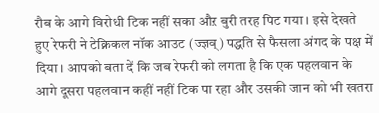रौब के आगे विरोधी टिक नहीं सका औऱ बुरी तरह पिट गया। इसे देखते हुए रेफरी ने टेक्निकल नॉक आउट (ज्ज्ञव्) पद्धति से फैसला अंगद के पक्ष में दिया। आपको बता दें कि जब रेफरी को लगता है कि एक पहलवान के आगे दूसरा पहलवान कहीं नहीं टिक पा रहा और उसकी जान को भी खतरा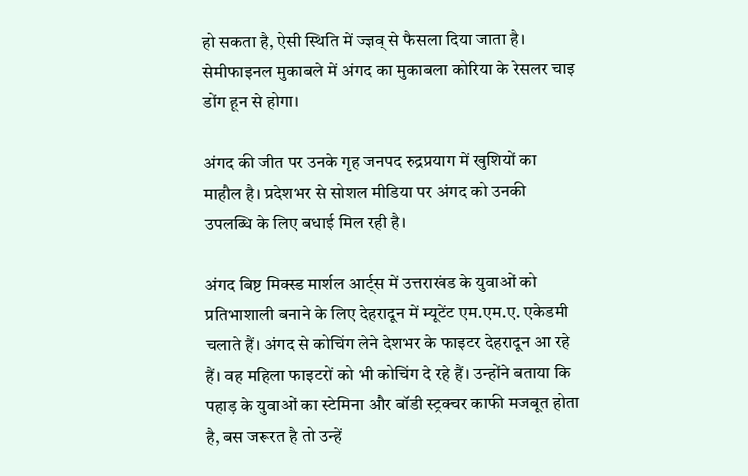हो सकता है, ऐसी स्थिति में ज्ज्ञव् से फैसला दिया जाता है। सेमीफाइनल मुकाबले में अंगद का मुकाबला कोरिया के रेसलर चाइ डोंग हून से होगा।

अंगद की जीत पर उनके गृह जनपद रुद्रप्रयाग में खुशियों का माहौल है। प्रदेशभर से सोशल मीडिया पर अंगद को उनकी उपलब्धि के लिए बधाई मिल रही है।

अंगद बिष्ट मिक्स्ड मार्शल आर्ट्स में उत्तराखंड के युवाओं को प्रतिभाशाली बनाने के लिए देहरादून में म्यूटेंट एम.एम.ए. एकेडमी चलाते हैं। अंगद से कोचिंग लेने देशभर के फाइटर देहरादून आ रहे हैं। वह महिला फाइटरों को भी कोचिंग दे रहे हैं। उन्होंने बताया कि पहाड़ के युवाओं का स्टेमिना और बॉडी स्ट्रक्चर काफी मजबूत होता है, बस जरूरत है तो उन्हें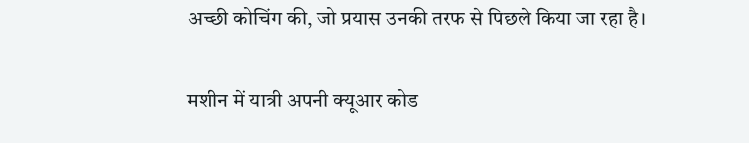अच्छी कोचिंग की, जो प्रयास उनकी तरफ से पिछले किया जा रहा है।

मशीन में यात्री अपनी क्यूआर कोड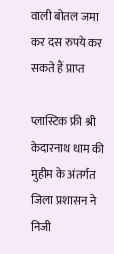वाली बोतल जमा कर दस रुपये कर सकते हैं प्राप्त

प्लास्टिक फ्री श्री केदारनाथ धाम की मुहीम के अंतर्गत जिला प्रशासन ने निजी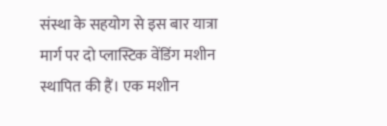संस्था के सहयोग से इस बार यात्रा मार्ग पर दो प्लास्टिक वेंडिंग मशीन स्थापित की हैं। एक मशीन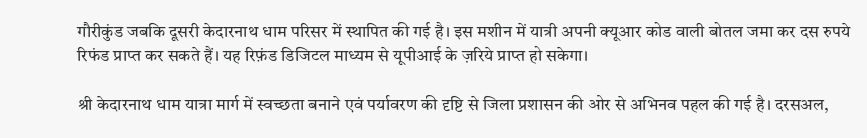गौरीकुंड जबकि दूसरी केदारनाथ धाम परिसर में स्थापित की गई है। इस मशीन में यात्री अपनी क्यूआर कोड वाली बोतल जमा कर दस रुपये रिफंड प्राप्त कर सकते हैं। यह रिफ़ंड डिजिटल माध्यम से यूपीआई के ज़रिये प्राप्त हो सकेगा।

श्री केदारनाथ धाम यात्रा मार्ग में स्वच्छता बनाने एवं पर्यावरण की दृष्टि से जिला प्रशासन की ओर से अभिनव पहल की गई है। दरसअल,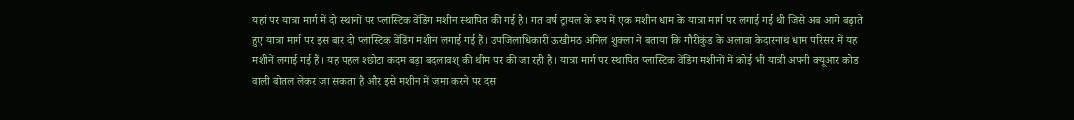यहां पर यात्रा मार्ग में दो स्थानों पर प्लास्टिक वेंडिंग मशीन स्थापित की गई है। गत वर्ष ट्रायल के रूप में एक मशीन धाम के यात्रा मार्ग पर लगाई गई थी जिसे अब आगे बढ़ाते हुए यात्रा मार्ग पर इस बार दो प्लास्टिक वेंडिंग मशीन लगाई गई हैं। उपजिलाधिकारी ऊखीमठ अनिल शुक्ला ने बताया कि गौरीकुंड के अलावा केदारनाथ धाम परिसर में यह मशीनें लगाई गई हैं। यह पहल श्छोटा कदम बड़ा बदलावश् की थीम पर की जा रही है। यात्रा मार्ग पर स्थापित प्लास्टिक वेंडिंग मशीनों में कोई भी यात्री अपनी क्यूआर कोड वाली बोतल लेकर जा सकता है और इसे मशीन में जमा करने पर दस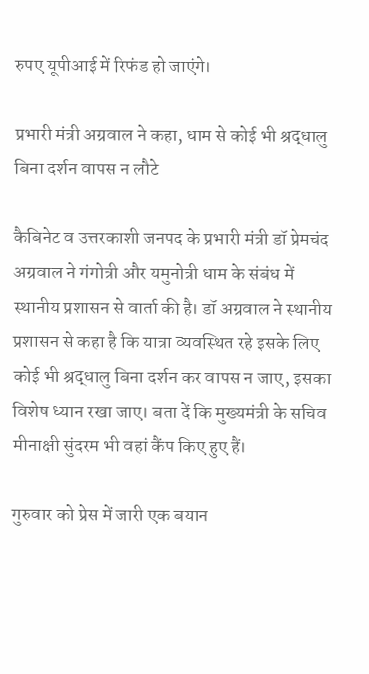रुपए यूपीआई में रिफंड हो जाएंगे।

प्रभारी मंत्री अग्रवाल ने कहा, धाम से कोई भी श्रद्धालु बिना दर्शन वापस न लौटे

कैबिनेट व उत्तरकाशी जनपद के प्रभारी मंत्री डॉ प्रेमचंद अग्रवाल ने गंगोत्री और यमुनोत्री धाम के संबंध में स्थानीय प्रशासन से वार्ता की है। डॉ अग्रवाल ने स्थानीय प्रशासन से कहा है कि यात्रा व्यवस्थित रहे इसके लिए कोई भी श्रद्धालु बिना दर्शन कर वापस न जाए, इसका विशेष ध्यान रखा जाए। बता दें कि मुख्यमंत्री के सचिव मीनाक्षी सुंदरम भी वहां कैंप किए हुए हैं।

गुरुवार को प्रेस में जारी एक बयान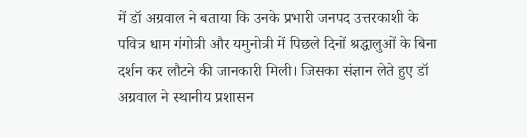में डॉ अग्रवाल ने बताया कि उनके प्रभारी जनपद उत्तरकाशी के पवित्र धाम गंगोत्री और यमुनोत्री में पिछले दिनों श्रद्धालुओं के बिना दर्शन कर लौटने की जानकारी मिली। जिसका संज्ञान लेते हुए डॉ अग्रवाल ने स्थानीय प्रशासन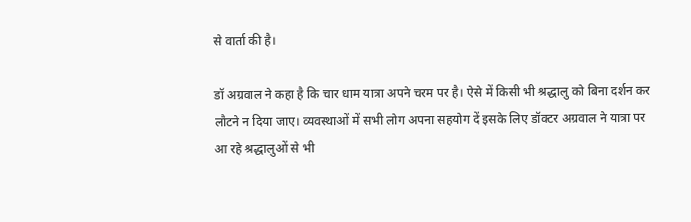से वार्ता की है।

डॉ अग्रवाल ने कहा है कि चार धाम यात्रा अपने चरम पर है। ऐसे में किसी भी श्रद्धालु को बिना दर्शन कर लौटने न दिया जाए। व्यवस्थाओं में सभी लोग अपना सहयोग दें इसके लिए डॉक्टर अग्रवाल ने यात्रा पर आ रहे श्रद्धालुओं से भी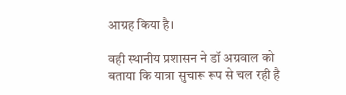आग्रह किया है।

वही स्थानीय प्रशासन ने डॉ अग्रवाल को बताया कि यात्रा सुचारू रूप से चल रही है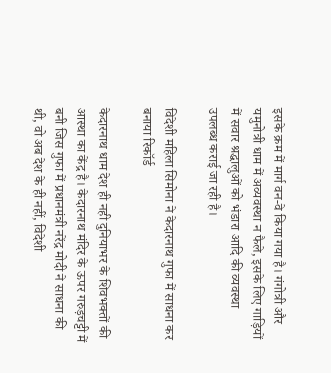इसके क्रम में मार्ग वन-वे किया गया है। गंगोत्री और यमुनोत्री धाम में अव्यवस्था न फैले, इसके लिए गाड़ियों में सवार श्रद्धालुओं को भंडारा आदि की व्यवस्था उपलब्ध कराई जा रही है।

विदेशी महिला सिमोना ने केदारनाथ गुफा में साधना कर बनाया रिकॉर्ड

केदारनाथ धाम देश ही नही दुनियाभर के शिवभक्तों की आस्था का केंद्र है। केदारनाथ मंदिर के ऊपर गरुड़चट्टी में बनी जिस गुफा में प्रधानमंत्री नरेंद्र मोदी ने साधना की थी, वो अब देश के ही नहीं, विदेशी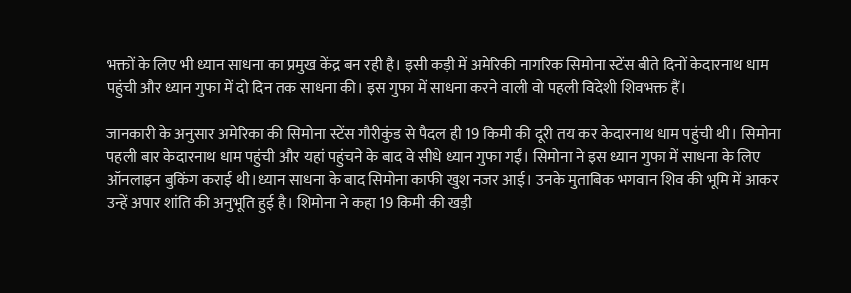भक्तों के लिए भी ध्यान साधना का प्रमुख केंद्र बन रही है। इसी कड़ी में अमेरिकी नागरिक सिमोना स्टेंस बीते दिनों केदारनाथ धाम पहुंची और ध्यान गुफा में दो दिन तक साधना की। इस गुफा में साधना करने वाली वो पहली विदेशी शिवभक्त हैं।

जानकारी के अनुसार अमेरिका की सिमोना स्टेंस गौरीकुंड से पैदल ही 19 किमी की दूरी तय कर केदारनाथ धाम पहुंची थी। सिमोना पहली बार केदारनाथ धाम पहुंची और यहां पहुंचने के बाद वे सीधे ध्यान गुफा गईं। सिमोना ने इस ध्यान गुफा में साधना के लिए ऑनलाइन बुकिंग कराई थी।ध्यान साधना के बाद सिमोना काफी खुश नजर आई। उनके मुताबिक भगवान शिव की भूमि में आकर उन्हें अपार शांति की अनुभूति हुई है। शिमोना ने कहा 19 किमी की खड़ी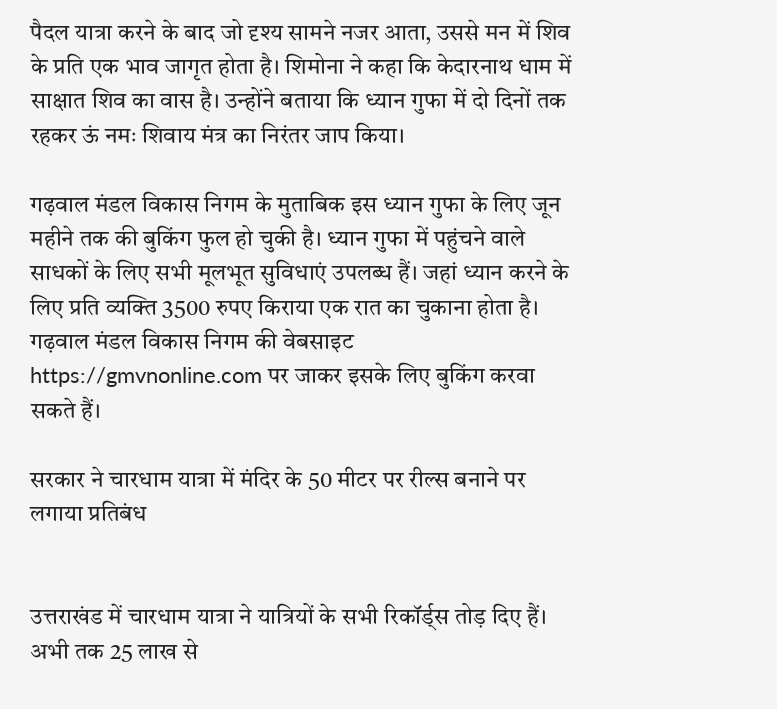पैदल यात्रा करने के बाद जो दृश्य सामने नजर आता, उससे मन में शिव के प्रति एक भाव जागृत होता है। शिमोना ने कहा कि केदारनाथ धाम में साक्षात शिव का वास है। उन्होंने बताया कि ध्यान गुफा में दो दिनों तक रहकर ऊं नमः शिवाय मंत्र का निरंतर जाप किया।

गढ़वाल मंडल विकास निगम के मुताबिक इस ध्यान गुफा के लिए जून महीने तक की बुकिंग फुल हो चुकी है। ध्यान गुफा में पहुंचने वाले साधकों के लिए सभी मूलभूत सुविधाएं उपलब्ध हैं। जहां ध्यान करने के लिए प्रति व्यक्ति 3500 रुपए किराया एक रात का चुकाना होता है। गढ़वाल मंडल विकास निगम की वेबसाइट https://gmvnonline.com पर जाकर इसके लिए बुकिंग करवा सकते हैं।

सरकार ने चारधाम यात्रा में मंदिर के 50 मीटर पर रील्स बनाने पर लगाया प्रतिबंध


उत्तराखंड में चारधाम यात्रा ने यात्रियों के सभी रिकॉर्ड्स तोड़ दिए हैं। अभी तक 25 लाख से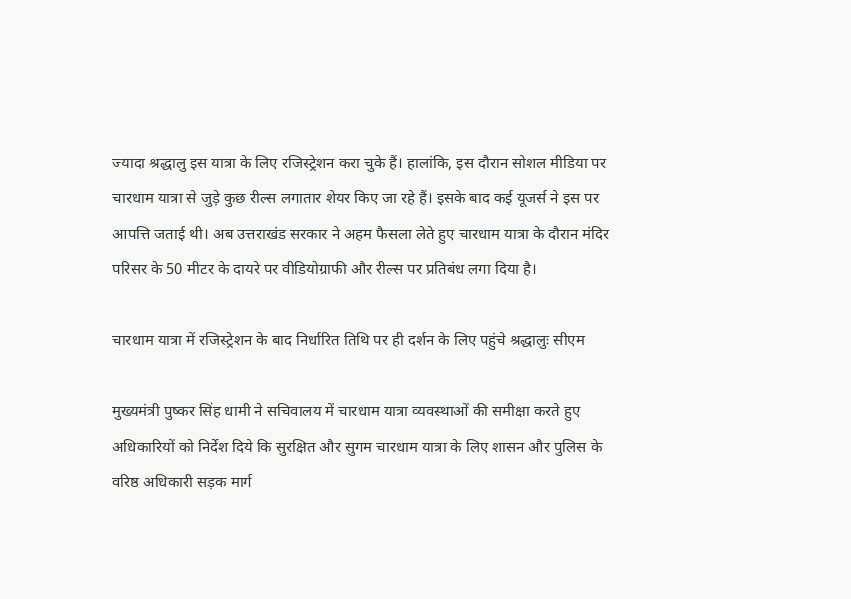ज्यादा श्रद्धालु इस यात्रा के लिए रजिस्ट्रेशन करा चुके हैं। हालांकि, इस दौरान सोशल मीडिया पर चारधाम यात्रा से जुड़े कुछ रील्स लगातार शेयर किए जा रहे हैं। इसके बाद कई यूजर्स ने इस पर आपत्ति जताई थी। अब उत्तराखंड सरकार ने अहम फैसला लेते हुए चारधाम यात्रा के दौरान मंदिर परिसर के 50 मीटर के दायरे पर वीडियोग्राफी और रील्स पर प्रतिबंध लगा दिया है।

चारधाम यात्रा में रजिस्ट्रेशन के बाद निर्धारित तिथि पर ही दर्शन के लिए पहुंचे श्रद्धालुः सीएम

मुख्यमंत्री पुष्कर सिंह धामी ने सचिवालय में चारधाम यात्रा व्यवस्थाओं की समीक्षा करते हुए अधिकारियों को निर्देश दिये कि सुरक्षित और सुगम चारधाम यात्रा के लिए शासन और पुलिस के वरिष्ठ अधिकारी सड़क मार्ग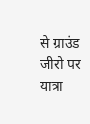से ग्राउंड जीरो पर यात्रा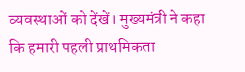व्यवस्थाओं को देंखें। मुख्यमंत्री ने कहा कि हमारी पहली प्राथमिकता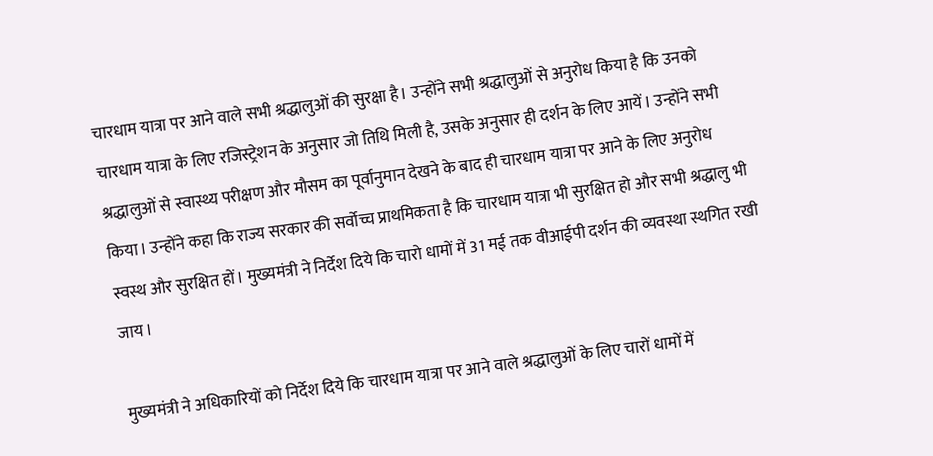चारधाम यात्रा पर आने वाले सभी श्रद्धालुओं की सुरक्षा है। उन्होंने सभी श्रद्धालुओं से अनुरोध किया है कि उनको चारधाम यात्रा के लिए रजिस्ट्रेशन के अनुसार जो तिथि मिली है, उसके अनुसार ही दर्शन के लिए आयें। उन्होंने सभी श्रद्धालुओं से स्वास्थ्य परीक्षण और मौसम का पूर्वानुमान देखने के बाद ही चारधाम यात्रा पर आने के लिए अनुरोध किया। उन्होंने कहा कि राज्य सरकार की सर्वोच्च प्राथमिकता है कि चारधाम यात्रा भी सुरक्षित हो और सभी श्रद्धालु भी स्वस्थ और सुरक्षित हों। मुख्यमंत्री ने निर्देश दिये कि चारो धामों में 31 मई तक वीआईपी दर्शन की व्यवस्था स्थगित रखी जाय।

मुख्यमंत्री ने अधिकारियों को निर्देश दिये कि चारधाम यात्रा पर आने वाले श्रद्धालुओं के लिए चारों धामों में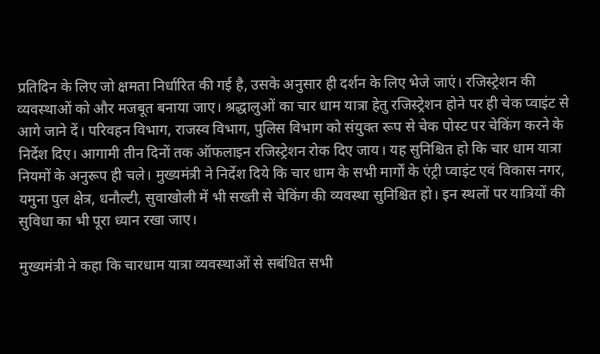प्रतिदिन के लिए जो क्षमता निर्धारित की गई है, उसके अनुसार ही दर्शन के लिए भेजे जाएं। रजिस्ट्रेशन की व्यवस्थाओं को और मजबूत बनाया जाए। श्रद्धालुओं का चार धाम यात्रा हेतु रजिस्ट्रेशन होने पर ही चेक प्वाइंट से आगे जाने दें। परिवहन विभाग, राजस्व विभाग, पुलिस विभाग को संयुक्त रूप से चेक पोस्ट पर चेकिंग करने के निर्देश दिए। आगामी तीन दिनों तक ऑफलाइन रजिस्ट्रेशन रोक दिए जाय। यह सुनिश्चित हो कि चार धाम यात्रा नियमों के अनुरूप ही चले। मुख्यमंत्री ने निर्देश दिये कि चार धाम के सभी मार्गों के एंट्री प्वाइंट एवं विकास नगर, यमुना पुल क्षेत्र, धनौल्टी, सुवाखोली में भी सख्ती से चेकिंग की व्यवस्था सुनिश्चित हो। इन स्थलों पर यात्रियों की सुविधा का भी पूरा ध्यान रखा जाए।

मुख्यमंत्री ने कहा कि चारधाम यात्रा व्यवस्थाओं से सबंधित सभी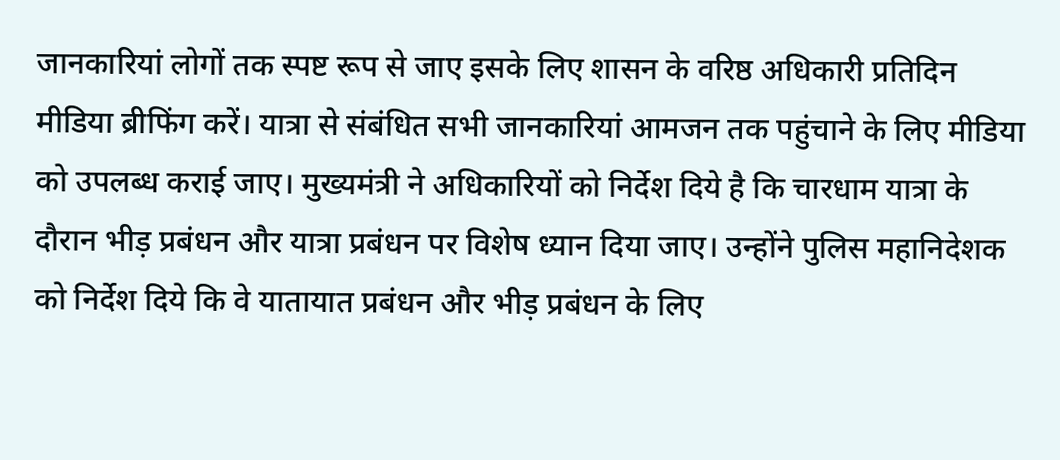जानकारियां लोगों तक स्पष्ट रूप से जाए इसके लिए शासन के वरिष्ठ अधिकारी प्रतिदिन मीडिया ब्रीफिंग करें। यात्रा से संबंधित सभी जानकारियां आमजन तक पहुंचाने के लिए मीडिया को उपलब्ध कराई जाए। मुख्यमंत्री ने अधिकारियों को निर्देश दिये है कि चारधाम यात्रा के दौरान भीड़ प्रबंधन और यात्रा प्रबंधन पर विशेष ध्यान दिया जाए। उन्होंने पुलिस महानिदेशक को निर्देश दिये कि वे यातायात प्रबंधन और भीड़ प्रबंधन के लिए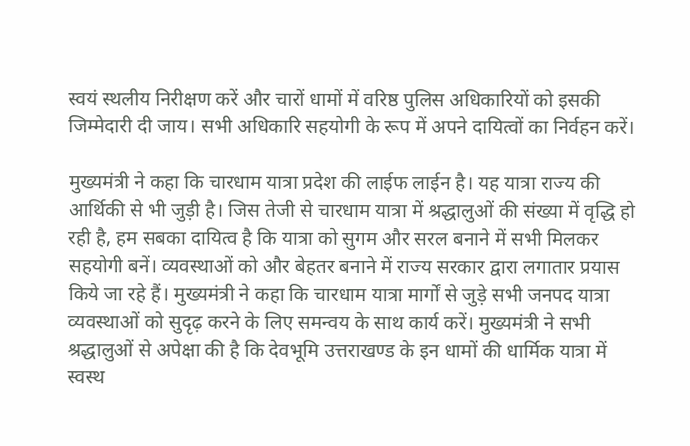स्वयं स्थलीय निरीक्षण करें और चारों धामों में वरिष्ठ पुलिस अधिकारियों को इसकी जिम्मेदारी दी जाय। सभी अधिकारि सहयोगी के रूप में अपने दायित्वों का निर्वहन करें।

मुख्यमंत्री ने कहा कि चारधाम यात्रा प्रदेश की लाईफ लाईन है। यह यात्रा राज्य की आर्थिकी से भी जुड़ी है। जिस तेजी से चारधाम यात्रा में श्रद्धालुओं की संख्या में वृद्धि हो रही है, हम सबका दायित्व है कि यात्रा को सुगम और सरल बनाने में सभी मिलकर सहयोगी बनें। व्यवस्थाओं को और बेहतर बनाने में राज्य सरकार द्वारा लगातार प्रयास किये जा रहे हैं। मुख्यमंत्री ने कहा कि चारधाम यात्रा मार्गों से जुड़े सभी जनपद यात्रा व्यवस्थाओं को सुदृढ़ करने के लिए समन्वय के साथ कार्य करें। मुख्यमंत्री ने सभी श्रद्धालुओं से अपेक्षा की है कि देवभूमि उत्तराखण्ड के इन धामों की धार्मिक यात्रा में स्वस्थ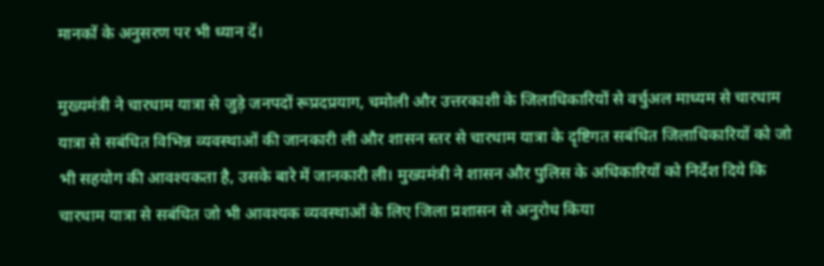मानकों के अनुसरण पर भी ध्यान दें।

मुख्यमंत्री ने चारधाम यात्रा से जुड़े जनपदों रूप्रदप्रयाग, चमोली और उत्तरकाशी के जिलाधिकारियों से वर्चुअल माध्यम से चारधाम यात्रा से सबंधित विभिन्न व्यवस्थाओं की जानकारी ली और शासन स्तर से चारधाम यात्रा के दृष्टिगत सबंधित जिलाधिकारियों को जो भी सहयोग की आवश्यकता है, उसके बारे में जानकारी ली। मुख्यमंत्री ने शासन और पुलिस के अधिकारियों को निर्देश दिये कि चारधाम यात्रा से सबंधित जो भी आवश्यक व्यवस्थाओं के लिए जिला प्रशासन से अनुरोध किया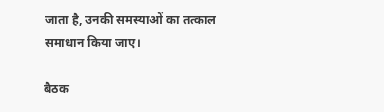जाता है, उनकी समस्याओं का तत्काल समाधान किया जाए।

बैठक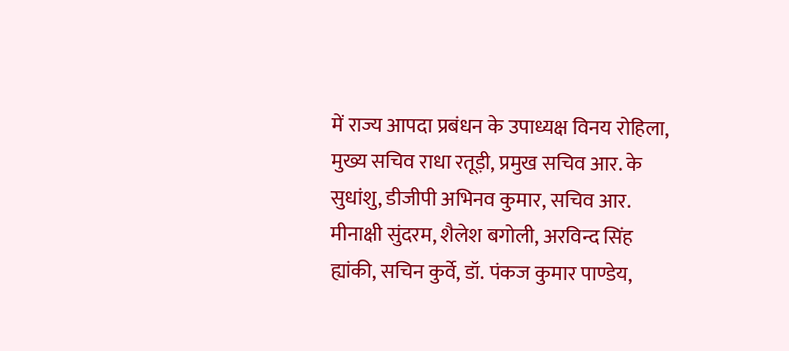में राज्य आपदा प्रबंधन के उपाध्यक्ष विनय रोहिला, मुख्य सचिव राधा रतूड़ी, प्रमुख सचिव आर. के सुधांशु, डीजीपी अभिनव कुमार, सचिव आर. मीनाक्षी सुंदरम, शैलेश बगोली, अरविन्द सिंह ह्यांकी, सचिन कुर्वे, डॉ. पंकज कुमार पाण्डेय,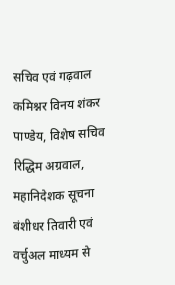सचिव एवं गढ़वाल कमिश्नर विनय शंकर पाण्डेय, विशेष सचिव रिद्धिम अग्रवाल, महानिदेशक सूचना बंशीधर तिवारी एवं वर्चुअल माध्यम से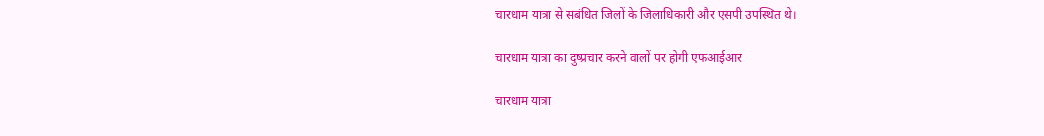चारधाम यात्रा से सबंधित जिलों के जिलाधिकारी और एसपी उपस्थित थे।

चारधाम यात्रा का दुष्प्रचार करने वालों पर होगी एफआईआर

चारधाम यात्रा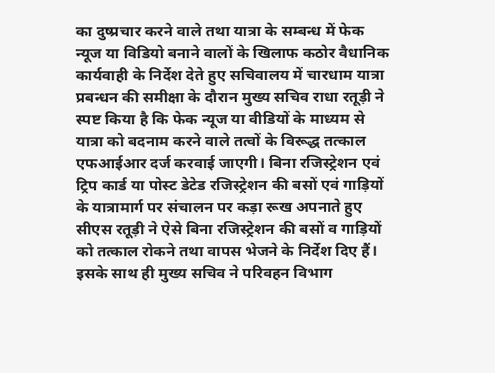का दुष्प्रचार करने वाले तथा यात्रा के सम्बन्ध में फेक न्यूज या विडियो बनाने वालों के खिलाफ कठोर वैधानिक कार्यवाही के निर्देश देते हुए सचिवालय में चारधाम यात्रा प्रबन्धन की समीक्षा के दौरान मुख्य सचिव राधा रतूड़ी ने स्पष्ट किया है कि फेक न्यूज या वीडियों के माध्यम से यात्रा को बदनाम करने वाले तत्वों के विरूद्ध तत्काल एफआईआर दर्ज करवाई जाएगी। बिना रजिस्ट्रेशन एवं ट्रिप कार्ड या पोस्ट डेटेड रजिस्ट्रेशन की बसों एवं गाड़ियों के यात्रामार्ग पर संचालन पर कड़ा रूख अपनाते हुए सीएस रतूड़ी ने ऐसे बिना रजिस्ट्रेशन की बसों व गाड़ियों को तत्काल रोकने तथा वापस भेजने के निर्देश दिए हैं। इसके साथ ही मुख्य सचिव ने परिवहन विभाग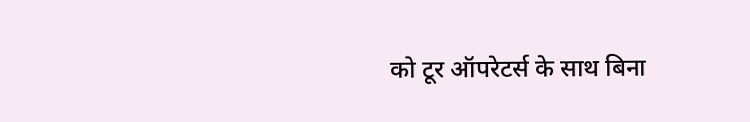को टूर ऑपरेटर्स के साथ बिना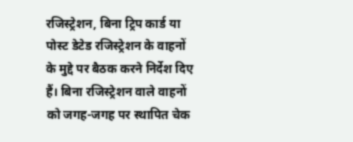रजिस्ट्रेशन, बिना ट्रिप कार्ड या पोस्ट डेटेड रजिस्ट्रेशन के वाहनों के मुद्दे पर बैठक करने निर्देश दिए हैं। बिना रजिस्ट्रेशन वाले वाहनों को जगह-जगह पर स्थापित चेक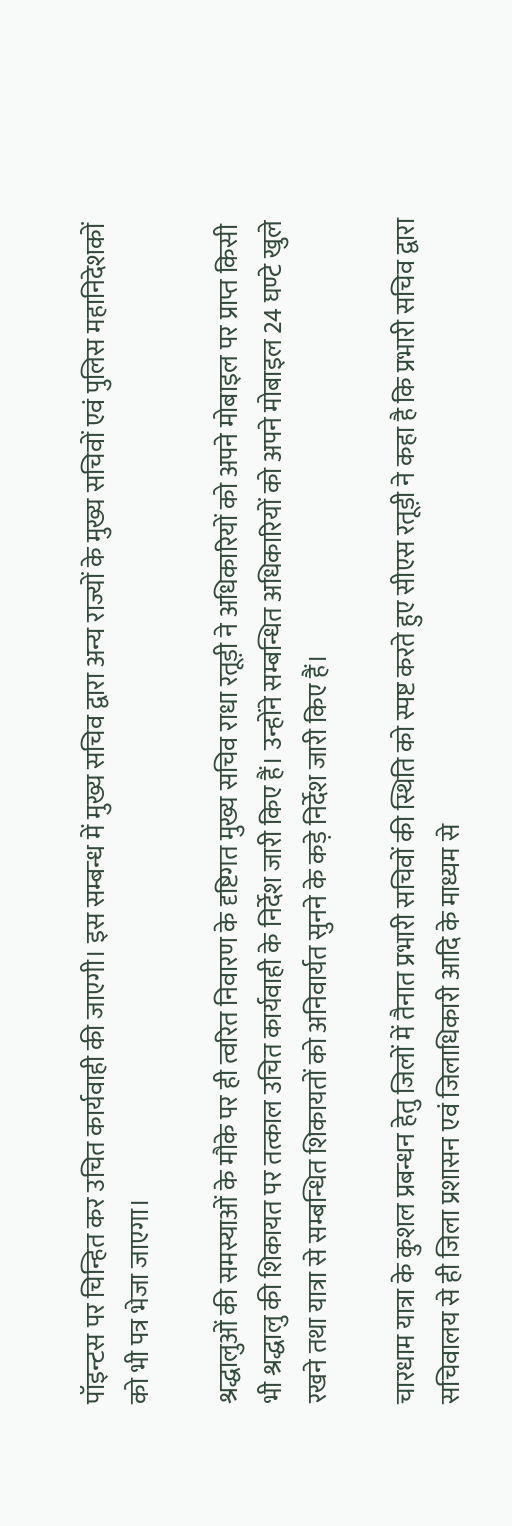पॉइन्टस पर चिन्हित कर उचित कार्यवाही की जाएगी। इस सम्बन्ध में मुख्य सचिव द्वारा अन्य राज्यों के मुख्य सचिवों एवं पुलिस महानिदेशकों को भी पत्र भेजा जाएगा।

श्रद्धालुओं की समस्याओं के मौके पर ही त्वरित निवारण के दृष्टिगत मुख्य सचिव राधा रतूड़ी ने अधिकारियों को अपने मोबाइल पर प्राप्त किसी भी श्रद्धालु की शिकायत पर तत्काल उचित कार्यवाही के निर्देश जारी किए हैं। उन्होंने सम्बन्धित अधिकारियों को अपने मोबाइल 24 घण्टे खुले रखने तथा यात्रा से सम्बन्धित शिकायतों को अनिवार्यत सुनने के कड़े निर्देश जारी किए हैं।

चारधाम यात्रा के कुशल प्रबन्धन हेतु जिलों में तैनात प्रभारी सचिवों की स्थिति को स्पष्ट करते हुए सीएस रतूड़ी ने कहा है कि प्रभारी सचिव द्वारा सचिवालय से ही जिला प्रशासन एवं जिलाधिकारी आदि के माध्यम से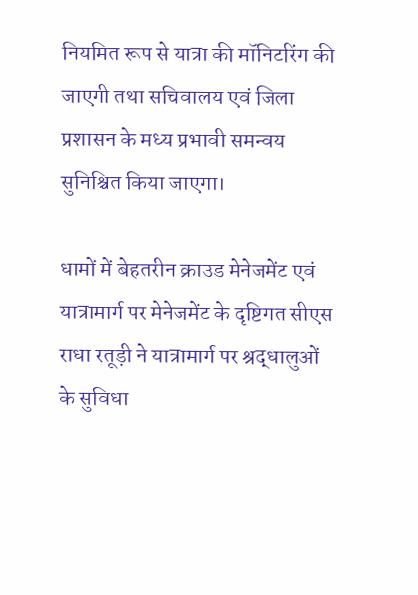नियमित रूप से यात्रा की मॉनिटरिंग की जाएगी तथा सचिवालय एवं जिला प्रशासन के मध्य प्रभावी समन्वय सुनिश्चित किया जाएगा।

धामों में बेहतरीन क्राउड मेनेजमेंट एवं यात्रामार्ग पर मेनेजमेंट के दृष्टिगत सीएस राधा रतूड़ी ने यात्रामार्ग पर श्रद्धालुओं के सुविधा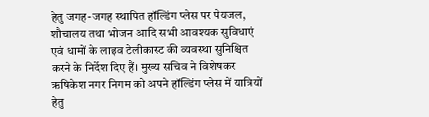हेतु जगह-जगह स्थापित हॉल्डिंग प्लेस पर पेयजल, शौचालय तथा भोजन आदि सभी आवश्यक सुविधाएं एवं धामों के लाइव टेलीकास्ट की व्यवस्था सुनिश्चित करने के निर्देश दिए हैं। मुख्य सचिव ने विशेषकर ऋषिकेश नगर निगम को अपने हॉल्डिंग प्लेस में यात्रियों हेतु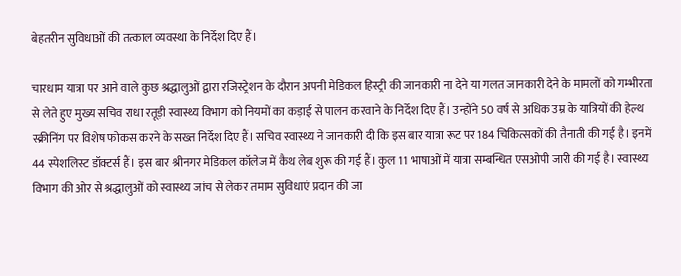बेहतरीन सुविधाओं की तत्काल व्यवस्था के निर्देश दिए हैं।

चारधाम यात्रा पर आने वाले कुछ श्रद्धालुओं द्वारा रजिस्ट्रेशन के दौरान अपनी मेडिकल हिस्ट्री की जानकारी ना देने या गलत जानकारी देने के मामलों को गम्भीरता से लेते हुए मुख्य सचिव राधा रतूड़ी स्वास्थ्य विभाग को नियमों का कड़ाई से पालन करवाने के निर्देश दिए हैं। उन्होंने 50 वर्ष से अधिक उम्र के यात्रियों की हेल्थ स्क्रीनिंग पर विशेष फोकस करने के सख्त निर्देश दिए हैं। सचिव स्वास्थ्य ने जानकारी दी कि इस बार यात्रा रूट पर 184 चिकित्सकों की तैनाती की गई है। इनमें 44 स्पेशलिस्ट डॉक्टर्स हैं। इस बार श्रीनगर मेडिकल कॉलेज में कैथ लेब शुरू की गई हैं। कुल 11 भाषाओं में यात्रा सम्बन्धित एसओपी जारी की गई है। स्वास्थ्य विभाग की ओर से श्रद्धालुओं को स्वास्थ्य जांच से लेकर तमाम सुविधाएं प्रदान की जा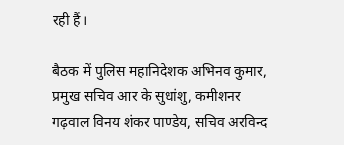रही हैं।

बैठक में पुलिस महानिदेशक अभिनव कुमार, प्रमुख सचिव आर के सुधांशु, कमीशनर गढ़वाल विनय शंकर पाण्डेय, सचिव अरविन्द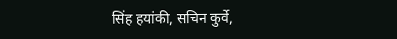सिंह हयांकी, सचिन कुर्वे,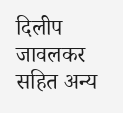दिलीप जावलकर सहित अन्य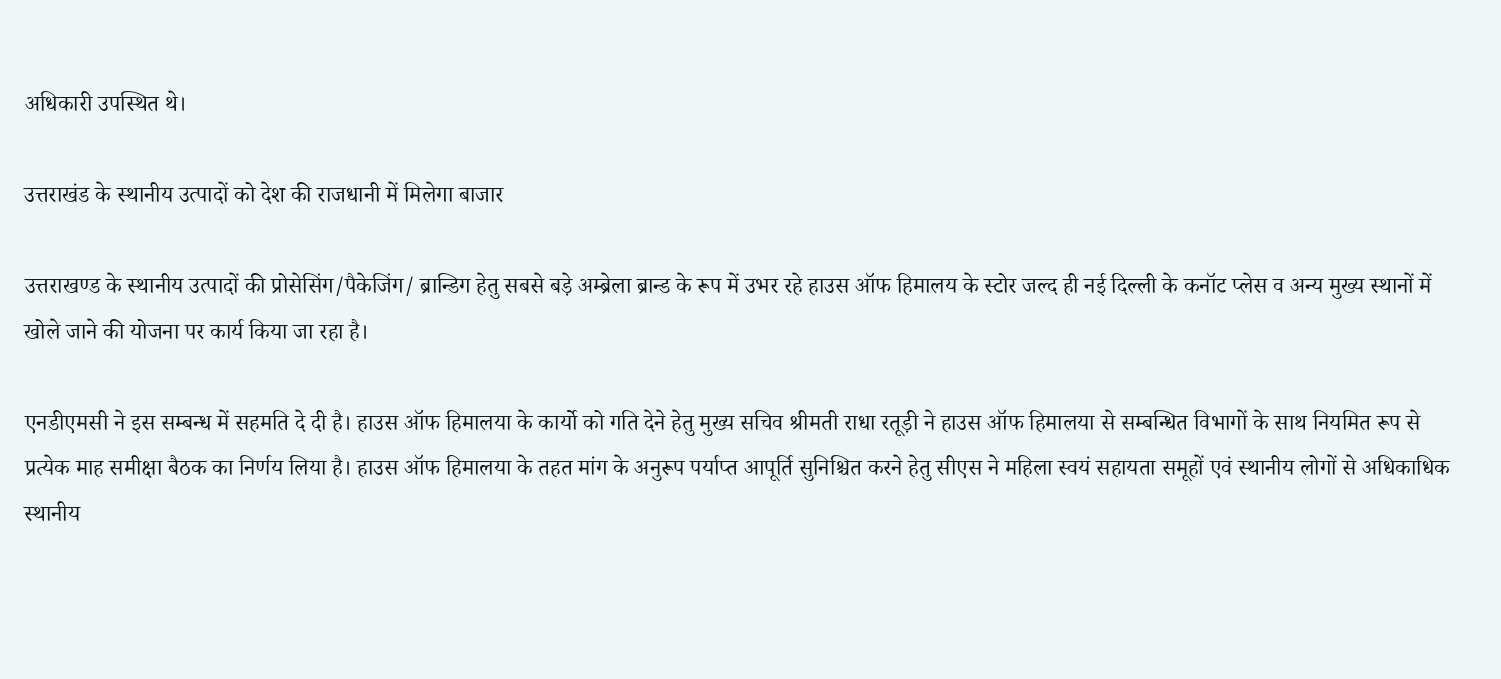अधिकारी उपस्थित थे।

उत्तराखंड के स्थानीय उत्पादों को देश की राजधानी में मिलेगा बाजार

उत्तराखण्ड के स्थानीय उत्पादों की प्रोसेसिंग/पैकेजिंग/ ब्रान्डिग हेतु सबसे बड़े अम्ब्रेला ब्रान्ड के रूप में उभर रहे हाउस ऑफ हिमालय के स्टोर जल्द ही नई दिल्ली के कनॉट प्लेस व अन्य मुख्य स्थानों में खोले जाने की योजना पर कार्य किया जा रहा है।

एनडीएमसी ने इस सम्बन्ध में सहमति दे दी है। हाउस ऑफ हिमालया के कार्यो को गति देने हेतु मुख्य सचिव श्रीमती राधा रतूड़ी ने हाउस ऑफ हिमालया से सम्बन्धित विभागों के साथ नियमित रूप से प्रत्येक माह समीक्षा बैठक का निर्णय लिया है। हाउस ऑफ हिमालया के तहत मांग के अनुरूप पर्याप्त आपूर्ति सुनिश्चित करने हेतु सीएस ने महिला स्वयं सहायता समूहों एवं स्थानीय लोगों से अधिकाधिक स्थानीय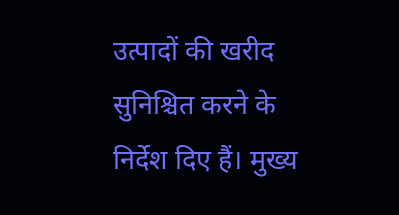उत्पादों की खरीद सुनिश्चित करने के निर्देश दिए हैं। मुख्य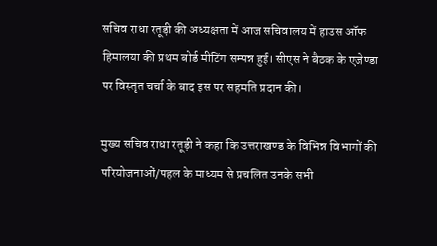सचिव राधा रतूड़ी की अध्यक्षता में आज सचिवालय में हाउस ऑफ हिमालया की प्रथम बोर्ड मीटिंग सम्पन्न हुई। सीएस ने बैठक के एजेण्डा पर विस्तृत चर्चा के बाद इस पर सहमति प्रदान की।

मुख्य सचिव राधा रतूड़ी ने कहा कि उत्तराखण्ड के विभिन्न विभागों की परियोजनाओं/पहल के माध्यम से प्रचलित उनके सभी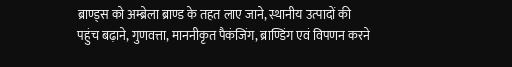ब्राण्ड्स को अम्ब्रेला ब्राण्ड के तहत लाए जाने, स्थानीय उत्पादों की पहुंच बढ़ाने, गुणवत्ता, माननीकृत पैकंजिंग, ब्राण्डिंग एवं विपणन करने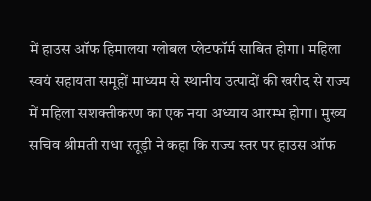में हाउस ऑफ हिमालया ग्लोबल प्लेटफॉर्म साबित होगा। महिला स्वयं सहायता समूहों माध्यम से स्थानीय उत्पादों की खरीद से राज्य में महिला सशक्तीकरण का एक नया अध्याय आरम्भ होगा। मुख्य सचिव श्रीमती राधा रतूड़ी ने कहा कि राज्य स्तर पर हाउस ऑफ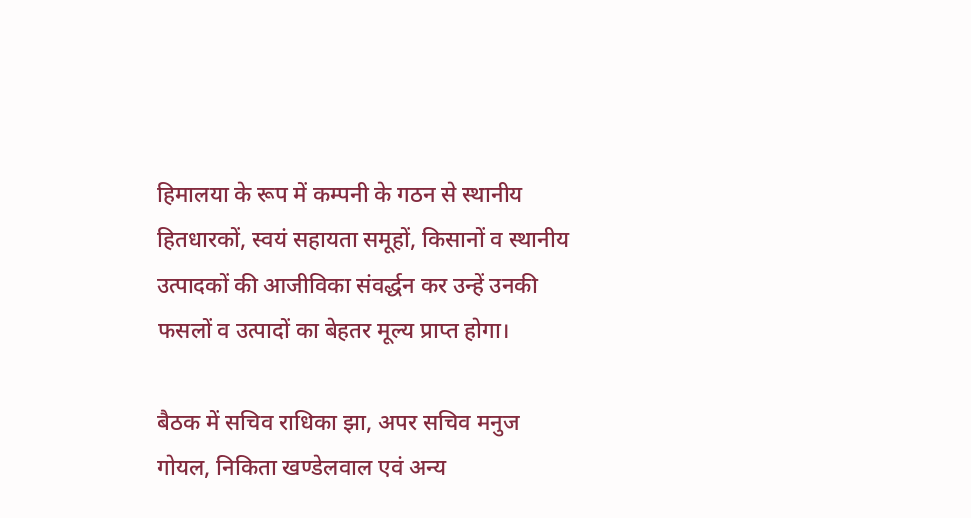हिमालया के रूप में कम्पनी के गठन से स्थानीय हितधारकों, स्वयं सहायता समूहों, किसानों व स्थानीय उत्पादकों की आजीविका संवर्द्धन कर उन्हें उनकी फसलों व उत्पादों का बेहतर मूल्य प्राप्त होगा।

बैठक में सचिव राधिका झा, अपर सचिव मनुज गोयल, निकिता खण्डेलवाल एवं अन्य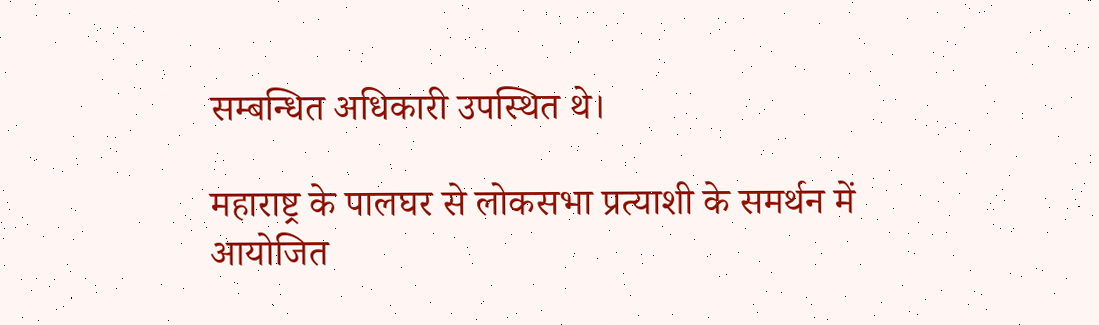सम्बन्धित अधिकारी उपस्थित थे।

महाराष्ट्र के पालघर से लोकसभा प्रत्याशी के समर्थन में आयोजित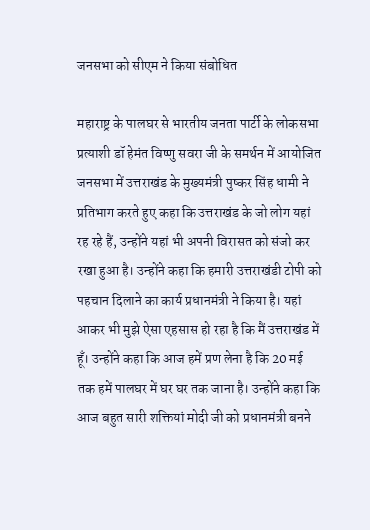जनसभा को सीएम ने किया संबोधित

महाराष्ट्र के पालघर से भारतीय जनता पार्टी के लोकसभा प्रत्याशी डॉ हेमंत विष्णु सवरा जी के समर्थन में आयोजित जनसभा में उत्तराखंड के मुख्यमंत्री पुष्कर सिंह धामी ने प्रतिभाग करते हुए कहा कि उत्तराखंड के जो लोग यहां रह रहे हैं, उन्होंने यहां भी अपनी विरासत को संजो कर रखा हुआ है। उन्होंने कहा कि हमारी उत्तराखंडी टोपी को पहचान दिलाने का कार्य प्रधानमंत्री ने किया है। यहां आकर भी मुझे ऐसा एहसास हो रहा है कि मैं उत्तराखंड में हूँ। उन्होंने कहा कि आज हमें प्रण लेना है कि 20 मई तक हमें पालघर में घर घर तक जाना है। उन्होंने कहा कि आज बहुत सारी शक्तियां मोदी जी को प्रधानमंत्री बनने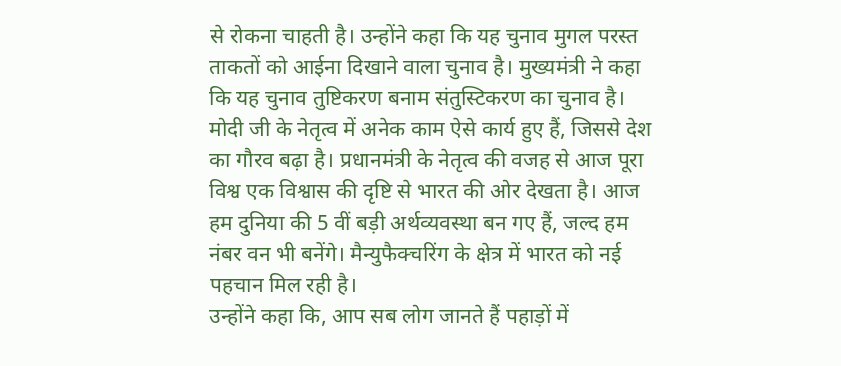से रोकना चाहती है। उन्होंने कहा कि यह चुनाव मुगल परस्त ताकतों को आईना दिखाने वाला चुनाव है। मुख्यमंत्री ने कहा कि यह चुनाव तुष्टिकरण बनाम संतुस्टिकरण का चुनाव है। मोदी जी के नेतृत्व में अनेक काम ऐसे कार्य हुए हैं, जिससे देश का गौरव बढ़ा है। प्रधानमंत्री के नेतृत्व की वजह से आज पूरा विश्व एक विश्वास की दृष्टि से भारत की ओर देखता है। आज हम दुनिया की 5 वीं बड़ी अर्थव्यवस्था बन गए हैं, जल्द हम नंबर वन भी बनेंगे। मैन्युफैक्चरिंग के क्षेत्र में भारत को नई पहचान मिल रही है।
उन्होंने कहा कि, आप सब लोग जानते हैं पहाड़ों में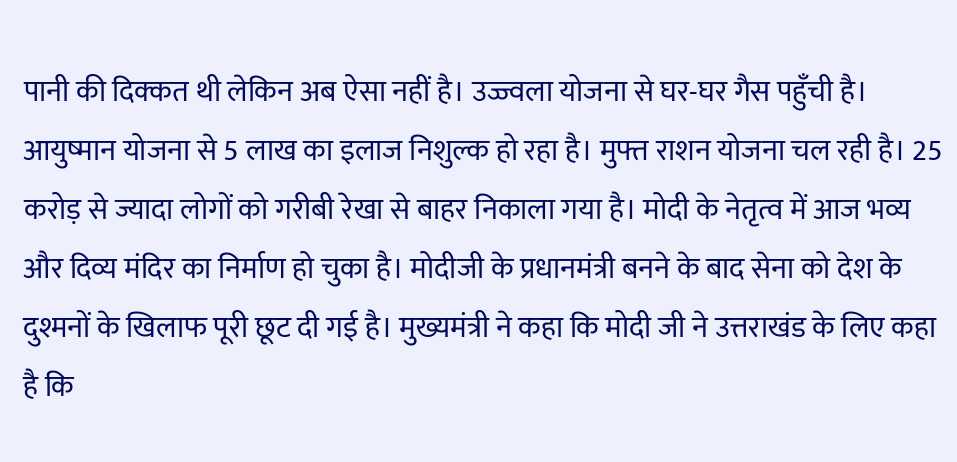पानी की दिक्कत थी लेकिन अब ऐसा नहीं है। उज्ज्वला योजना से घर-घर गैस पहुँची है। आयुष्मान योजना से 5 लाख का इलाज निशुल्क हो रहा है। मुफ्त राशन योजना चल रही है। 25 करोड़ से ज्यादा लोगों को गरीबी रेखा से बाहर निकाला गया है। मोदी के नेतृत्व में आज भव्य और दिव्य मंदिर का निर्माण हो चुका है। मोदीजी के प्रधानमंत्री बनने के बाद सेना को देश के दुश्मनों के खिलाफ पूरी छूट दी गई है। मुख्यमंत्री ने कहा कि मोदी जी ने उत्तराखंड के लिए कहा है कि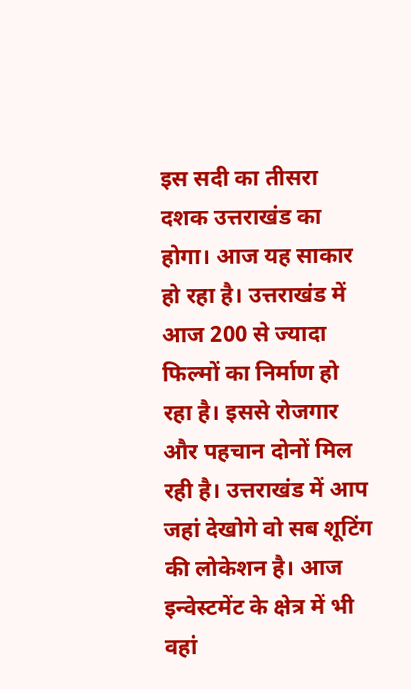इस सदी का तीसरा दशक उत्तराखंड का होगा। आज यह साकार हो रहा है। उत्तराखंड में आज 200 से ज्यादा फिल्मों का निर्माण हो रहा है। इससे रोजगार और पहचान दोनों मिल रही है। उत्तराखंड में आप जहां देखोगे वो सब शूटिंग की लोकेशन है। आज इन्वेस्टमेंट के क्षेत्र में भी वहां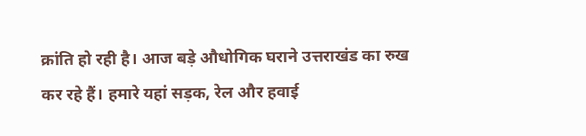क्रांति हो रही है। आज बड़े औधोगिक घराने उत्तराखंड का रुख कर रहे हैं। हमारे यहां सड़क, रेल और हवाई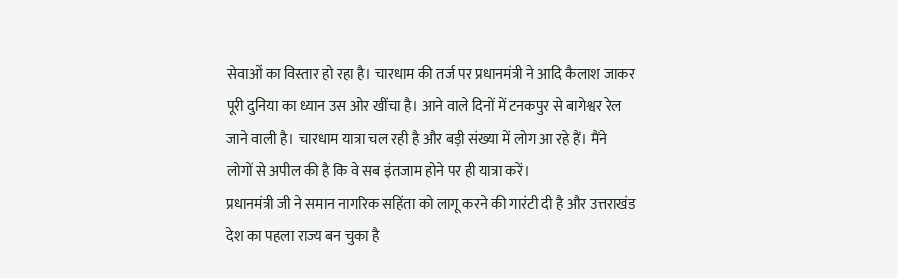सेवाओं का विस्तार हो रहा है। चारधाम की तर्ज पर प्रधानमंत्री ने आदि कैलाश जाकर पूरी दुनिया का ध्यान उस ओर खींचा है। आने वाले दिनों में टनकपुर से बागेश्वर रेल जाने वाली है। चारधाम यात्रा चल रही है और बड़ी संख्या में लोग आ रहे हैं। मैंने लोगों से अपील की है कि वे सब इंतजाम होने पर ही यात्रा करें।
प्रधानमंत्री जी ने समान नागरिक सहिंता को लागू करने की गारंटी दी है और उत्तराखंड देश का पहला राज्य बन चुका है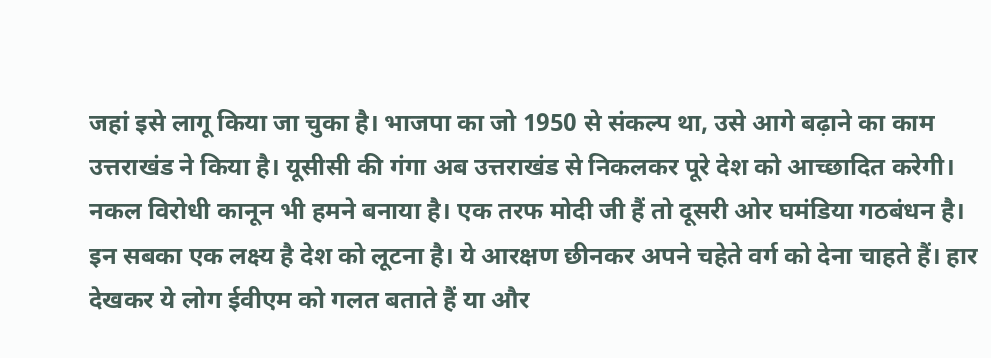जहां इसे लागू किया जा चुका है। भाजपा का जो 1950 से संकल्प था, उसे आगे बढ़ाने का काम उत्तराखंड ने किया है। यूसीसी की गंगा अब उत्तराखंड से निकलकर पूरे देश को आच्छादित करेगी। नकल विरोधी कानून भी हमने बनाया है। एक तरफ मोदी जी हैं तो दूसरी ओर घमंडिया गठबंधन है। इन सबका एक लक्ष्य है देश को लूटना है। ये आरक्षण छीनकर अपने चहेते वर्ग को देना चाहते हैं। हार देखकर ये लोग ईवीएम को गलत बताते हैं या और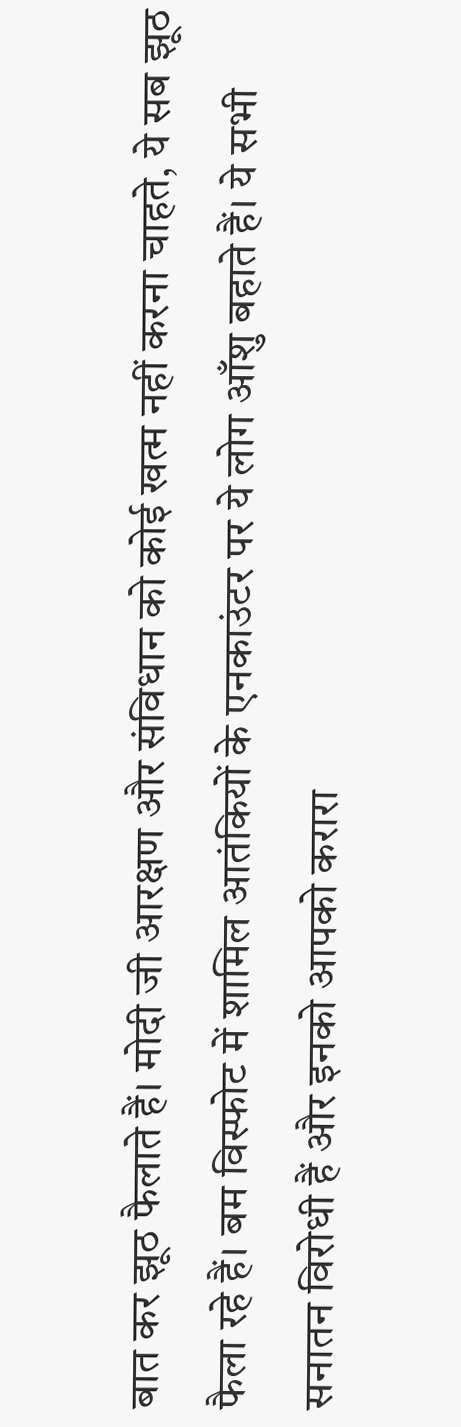बात कर झूठ फैलाते हैं। मोदी जी आरक्षण और संविधान को कोई खत्म नहीं करना चाहते, ये सब झूठ फैला रहे हैं। बम विस्फोट में शामिल आतंकियों के एनकाउंटर पर ये लोग आँशु बहाते हैं। ये सभी सनातन विरोधी हैं और इनको आपको करारा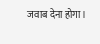जवाब देना होगा।